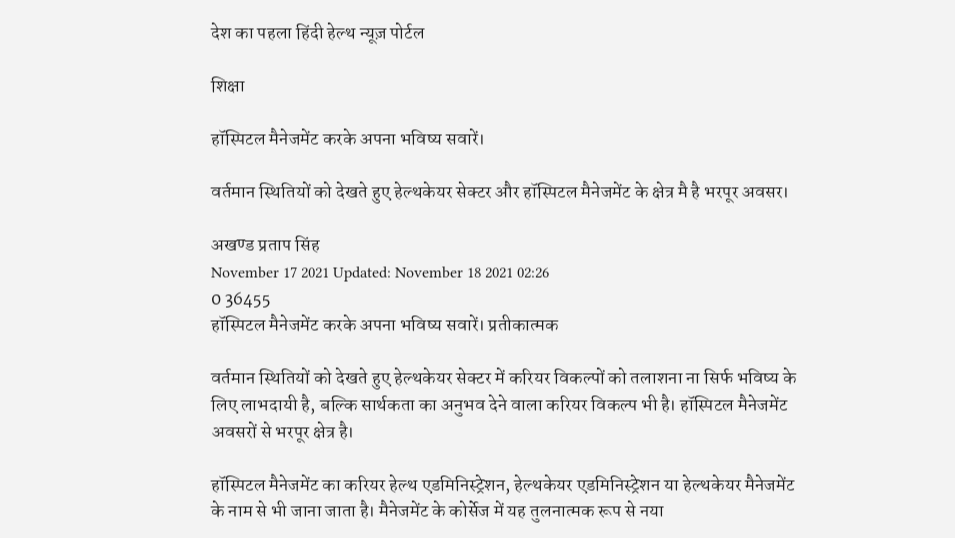देश का पहला हिंदी हेल्थ न्यूज़ पोर्टल

शिक्षा

हॉस्पिटल मैनेजमेंट करके अपना भविष्य सवारें।

वर्तमान स्थितियों को देखते हुए हेल्थकेयर सेक्टर और हॉस्पिटल मैनेजमेंट के क्षेत्र मै है भरपूर अवसर।

अखण्ड प्रताप सिंह
November 17 2021 Updated: November 18 2021 02:26
0 36455
हॉस्पिटल मैनेजमेंट करके अपना भविष्य सवारें। प्रतीकात्मक

वर्तमान स्थितियों को देखते हुए हेल्थकेयर सेक्टर में करियर विकल्पों को तलाशना ना सिर्फ भविष्य के लिए लाभदायी है, बल्कि सार्थकता का अनुभव देने वाला करियर विकल्प भी है। हॉस्पिटल मैनेजमेंट अवसरों से भरपूर क्षेत्र है।

हॉस्पिटल मैनेजमेंट का करियर हेल्थ एडमिनिस्ट्रेशन, हेल्थकेयर एडमिनिस्ट्रेशन या हेल्थकेयर मैनेजमेंट के नाम से भी जाना जाता है। मैनेजमेंट के कोर्सेज में यह तुलनात्मक रूप से नया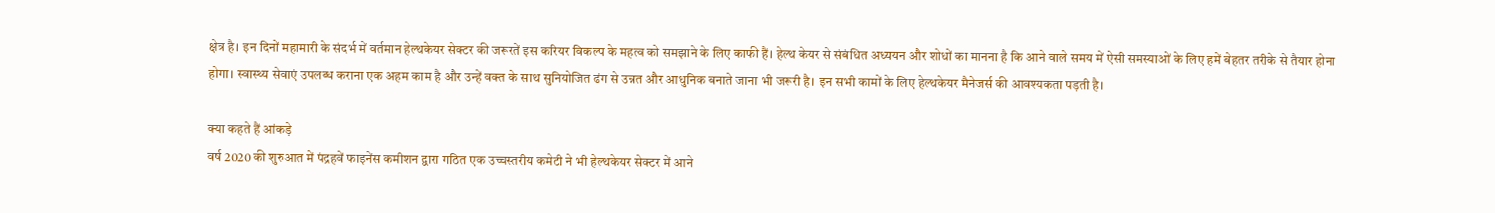क्षेत्र है। इन दिनों महामारी के संदर्भ में वर्तमान हेल्थकेयर सेक्टर की जरूरतें इस करियर विकल्प के महत्व को समझाने के लिए काफी हैं। हेल्थ केयर से संबंधित अध्ययन और शोधों का मानना है कि आने वाले समय में ऐसी समस्याओं के लिए हमें बेहतर तरीके से तैयार होना होगा। स्वास्थ्य सेवाएं उपलब्ध कराना एक अहम काम है और उन्हें वक्त के साथ सुनियोजित ढंग से उन्नत और आधुनिक बनाते जाना भी जरूरी है। इन सभी कामों के लिए हेल्थकेयर मैनेजर्स की आवश्यकता पड़ती है।

क्या कहते हैं आंकड़े
वर्ष 2020 की शुरुआत में पंद्रहवें फाइनेंस कमीशन द्वारा गठित एक उच्चस्तरीय कमेटी ने भी हेल्थकेयर सेक्टर में आने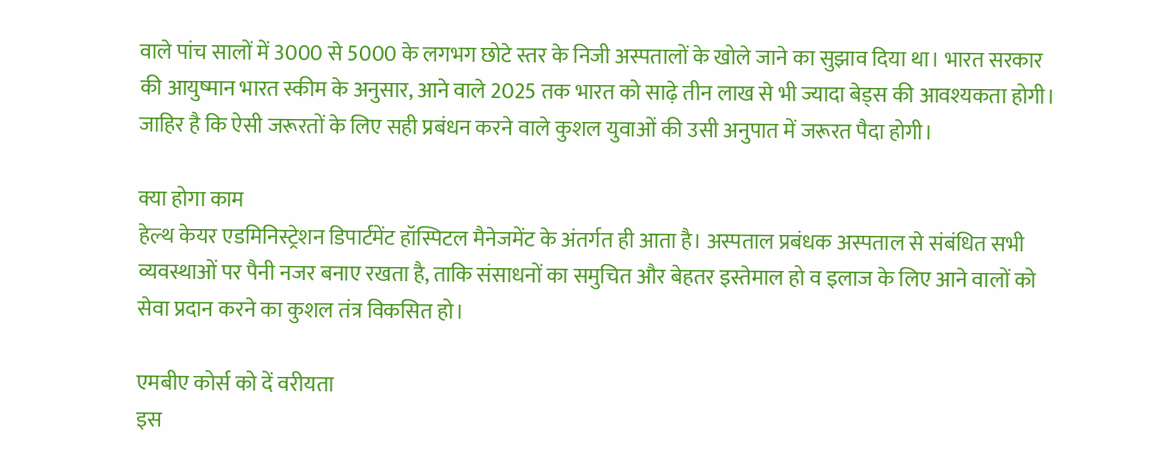वाले पांच सालों में 3000 से 5000 के लगभग छोटे स्तर के निजी अस्पतालों के खोले जाने का सुझाव दिया था। भारत सरकार की आयुष्मान भारत स्कीम के अनुसार, आने वाले 2025 तक भारत को साढ़े तीन लाख से भी ज्यादा बेड्स की आवश्यकता होगी। जाहिर है कि ऐसी जरूरतों के लिए सही प्रबंधन करने वाले कुशल युवाओं की उसी अनुपात में जरूरत पैदा होगी।

क्या होगा काम
हेल्थ केयर एडमिनिस्ट्रेशन डिपार्टमेंट हॉस्पिटल मैनेजमेंट के अंतर्गत ही आता है। अस्पताल प्रबंधक अस्पताल से संबंधित सभी व्यवस्थाओं पर पैनी नजर बनाए रखता है, ताकि संसाधनों का समुचित और बेहतर इस्तेमाल हो व इलाज के लिए आने वालों को सेवा प्रदान करने का कुशल तंत्र विकसित हो।

एमबीए कोर्स को दें वरीयता
इस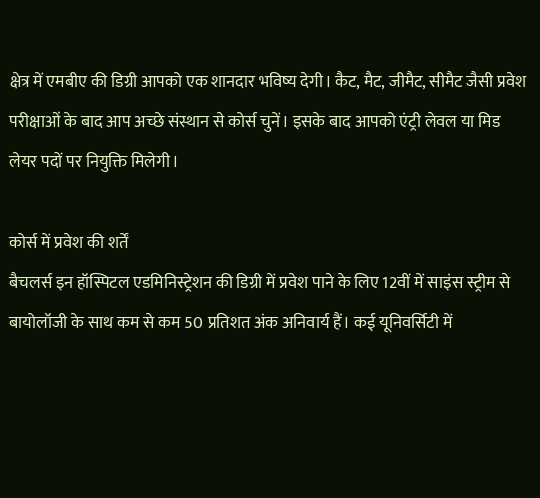क्षेत्र में एमबीए की डिग्री आपको एक शानदार भविष्य देगी। कैट, मैट, जीमैट, सीमैट जैसी प्रवेश परीक्षाओं के बाद आप अच्छे संस्थान से कोर्स चुनें। इसके बाद आपको एंट्री लेवल या मिड लेयर पदों पर नियुक्ति मिलेगी।

कोर्स में प्रवेश की शर्तें
बैचलर्स इन हॉस्पिटल एडमिनिस्ट्रेशन की डिग्री में प्रवेश पाने के लिए 12वीं में साइंस स्ट्रीम से बायोलॉजी के साथ कम से कम 50 प्रतिशत अंक अनिवार्य हैं। कई यूनिवर्सिटी में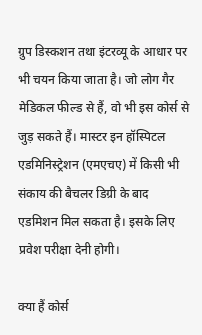ग्रुप डिस्कशन तथा इंटरव्यू के आधार पर भी चयन किया जाता है। जो लोग गैर मेडिकल फील्ड से हैं, वो भी इस कोर्स से जुड़ सकते हैं। मास्टर इन हॉस्पिटल एडमिनिस्ट्रेशन (एमएचए) में किसी भी संकाय की बैचलर डिग्री के बाद एडमिशन मिल सकता है। इसके लिए प्रवेश परीक्षा देनी होगी।

क्या हैं कोर्स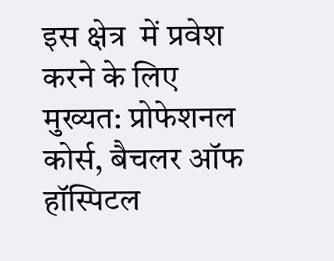इस क्षेत्र  में प्रवेश करने के लिए  मुख्यत: प्रोफेशनल कोर्स, बैचलर ऑफ हॉस्पिटल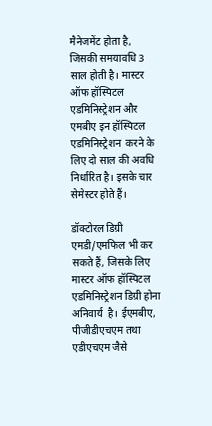मैनेजमेंट होता है, जिसकी समयावधि 3  साल होती है। मास्टर ऑफ हॉस्पिटल एडमिनिस्ट्रेशन और एमबीए इन हॉस्पिटल एडमिनिस्ट्रेशन  करने के लिए दो साल की अवधि निर्धारित है। इसके चार सेमेस्टर होते हैं।

डॉक्टोरल डिग्री एमडी/एमफिल भी कर सकते हैं, जिसके लिए मास्टर ऑफ हॉस्पिटल एडमिनिस्ट्रेशन डिग्री होना अनिवार्य  है। ईएमबीए, पीजीडीएचएम तथा एडीएचएम जैसे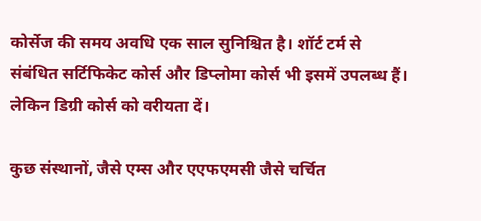कोर्सेज की समय अवधि एक साल सुनिश्चित है। शॉर्ट टर्म से संबंधित सर्टिफिकेट कोर्स और डिप्लोमा कोर्स भी इसमें उपलब्ध हैं। लेकिन डिग्री कोर्स को वरीयता दें।

कुछ संस्थानों, जैसे एम्स और एएफएमसी जैसे चर्चित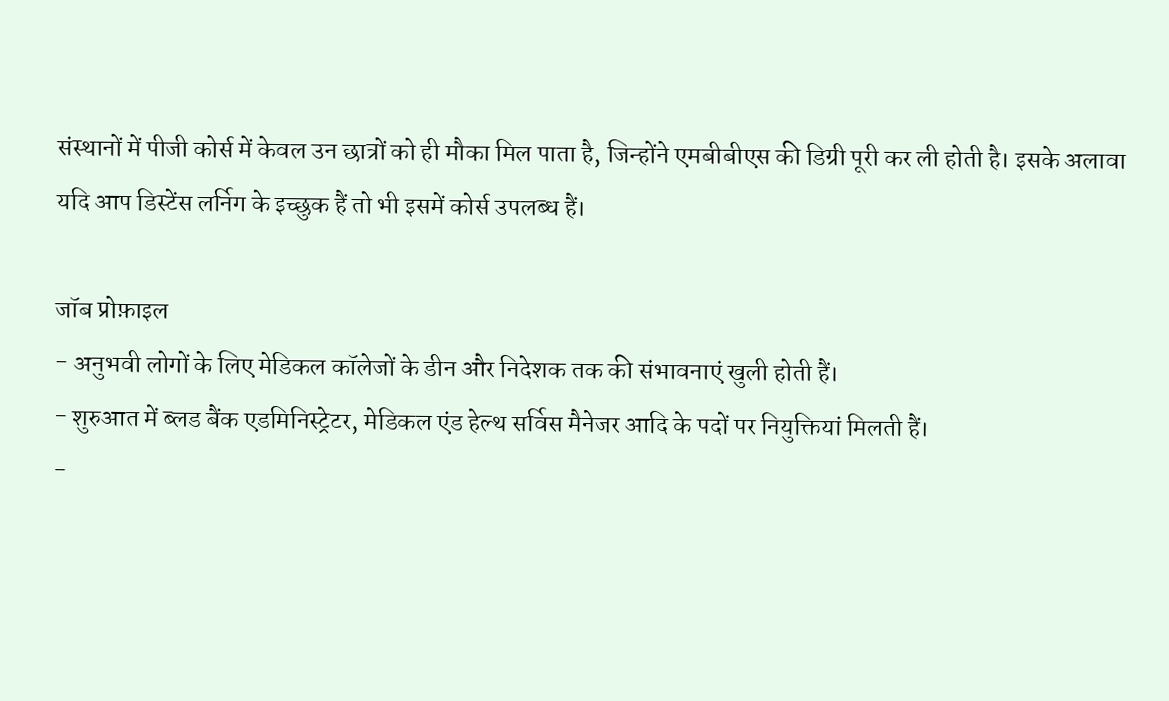संस्थानों में पीजी कोर्स में केवल उन छात्रों को ही मौका मिल पाता है, जिन्होंने एमबीबीएस की डिग्री पूरी कर ली होती है। इसके अलावा यदि आप डिस्टेंस लर्निग के इच्छुक हैं तो भी इसमें कोर्स उपलब्ध हैं।

जॉब प्रोफ़ाइल
- अनुभवी लोगों के लिए मेडिकल कॉलेजों के डीन और निदेशक तक की संभावनाएं खुली होती हैं।
- शुरुआत में ब्लड बैंक एडमिनिस्ट्रेटर, मेडिकल एंड हेल्थ सर्विस मैनेजर आदि के पदों पर नियुक्तियां मिलती हैं।
-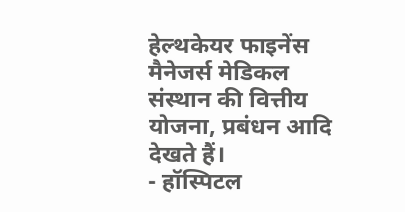हेल्थकेयर फाइनेंस मैनेजर्स मेडिकल संस्थान की वित्तीय योजना, प्रबंधन आदि देखते हैं।
- हॉस्पिटल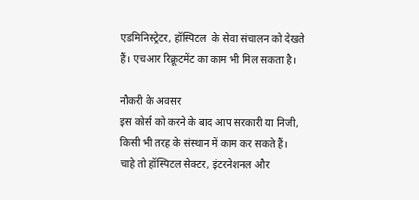एडमिनिस्ट्रेटर, हॉस्पिटल  के सेवा संचालन को देखते हैं। एचआर रिक्रूटमेंट का काम भी मिल सकता है।

नौकरी के अवसर
इस कोर्स को करने के बाद आप सरकारी या निजी, किसी भी तरह के संस्थान में काम कर सकते हैं। चाहे तो हॉस्पिटल सेक्टर, इंटरनेशनल और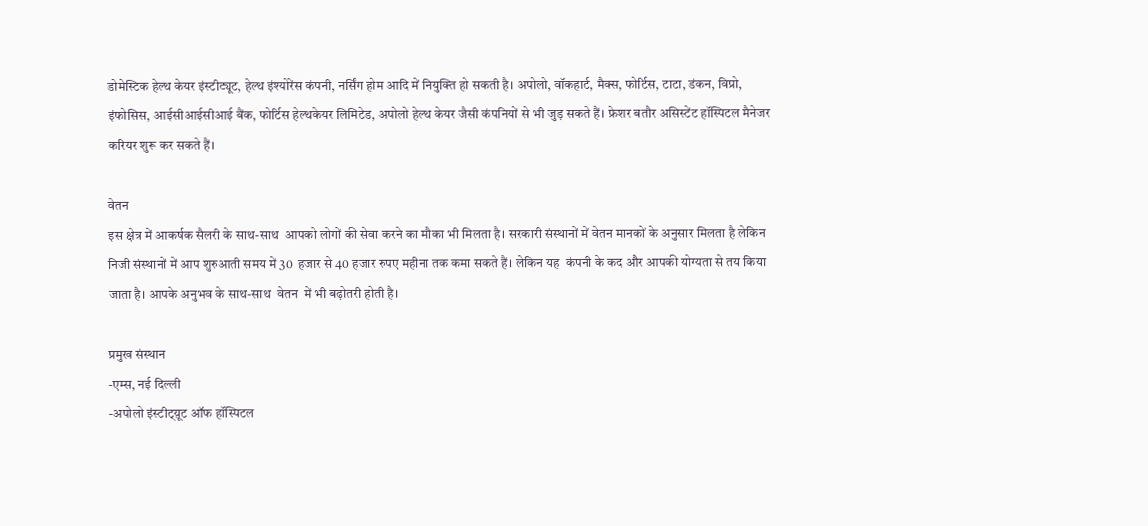डोमेस्टिक हेल्थ केयर इंस्टीट्यूट, हेल्थ इंश्योरेंस कंपनी, नर्सिंग होम आदि में नियुक्ति हो सकती है। अपोलो, वॉकहार्ट, मैक्स, फोर्टिस, टाटा, डंकन, विप्रो, इंफोसिस, आईसीआईसीआई बैंक, फोर्टिस हेल्थकेयर लिमिटेड, अपोलो हेल्थ केयर जैसी कंपनियों से भी जुड़ सकते हैं। फ्रेशर बतौर असिस्टेंट हॉस्पिटल मैनेजर करियर शुरू कर सकते हैं।

वेतन
इस क्षेत्र में आकर्षक सैलरी के साथ-साथ  आपको लोगों की सेवा करने का मौका भी मिलता है। सरकारी संस्थानों में वेतन मानकों के अनुसार मिलता है लेकिन निजी संस्थानों में आप शुरुआती समय में 30  हजार से 40 हजार रुपए महीना तक कमा सकते हैं। लेकिन यह  कंपनी के कद और आपकी योग्यता से तय किया जाता है। आपके अनुभव के साथ-साथ  वेतन  में भी बढ़ोतरी होती है।

प्रमुख संस्थान
-एम्स, नई दिल्ली
-अपोलो इंस्टीट्य़ूट ऑफ हॉस्पिटल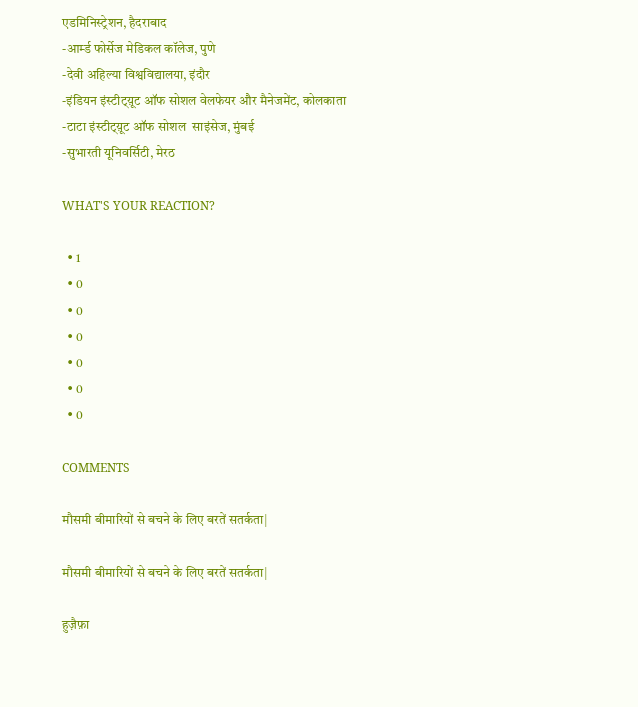एडमिनिस्ट्रेशन, हैदराबाद
-आर्म्ड फोर्सेज मेडिकल कॉलेज, पुणे
-देवी अहिल्या विश्वविद्यालया, इंदौर
-इंडियन इंस्टीट्य़ूट ऑफ सोशल वेलफेयर और मैनेजमेंट, कोलकाता
-टाटा इंस्टीट्य़ूट ऑफ सोशल  साइंसेज, मुंबई
-सुभारती यूनिवर्सिटी, मेरठ

WHAT'S YOUR REACTION?

  • 1
  • 0
  • 0
  • 0
  • 0
  • 0
  • 0

COMMENTS

मौसमी बीमारियों से बचने के लिए बरतें सतर्कता|

मौसमी बीमारियों से बचने के लिए बरतें सतर्कता|

हुज़ैफ़ा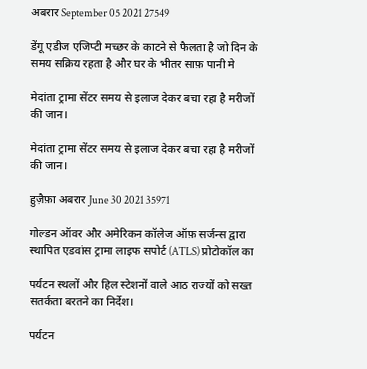अबरार September 05 2021 27549

डेंगू एडीज एजिप्टी मच्छर के काटने से फैलता है जो दिन के समय सक्रिय रहता है और घर के भीतर साफ़ पानी मे

मेदांता ट्रामा सेंटर समय से इलाज देकर बचा रहा है मरीजों की जान।

मेदांता ट्रामा सेंटर समय से इलाज देकर बचा रहा है मरीजों की जान।

हुज़ैफ़ा अबरार June 30 2021 35971

गोल्डन ऑवर और अमेरिकन कॉलेज ऑफ़ सर्जन्स द्वारा स्थापित एडवांस ट्रामा लाइफ सपोर्ट (ATLS) प्रोटोकॉल का

पर्यटन स्थलों और हिल स्टेशनों वाले आठ राज्यों को सख्त सतर्कता बरतने का निर्देश।

पर्यटन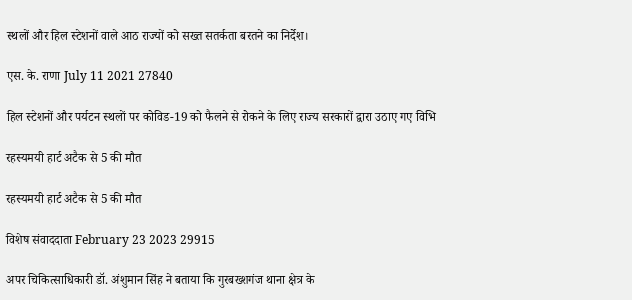स्थलों और हिल स्टेशनों वाले आठ राज्यों को सख्त सतर्कता बरतने का निर्देश।

एस. के. राणा July 11 2021 27840

हिल स्टेशनों और पर्यटन स्थलों पर कोविड-19 को फैलने से रोकने के लिए राज्य सरकारों द्वारा उठाए गए विभि

रहस्यमयी हार्ट अटैक से 5 की मौत

रहस्यमयी हार्ट अटैक से 5 की मौत

विशेष संवाददाता February 23 2023 29915

अपर चिकित्साधिकारी डॉ. अंशुमान सिंह ने बताया कि गुरबख्शगंज थाना क्षेत्र के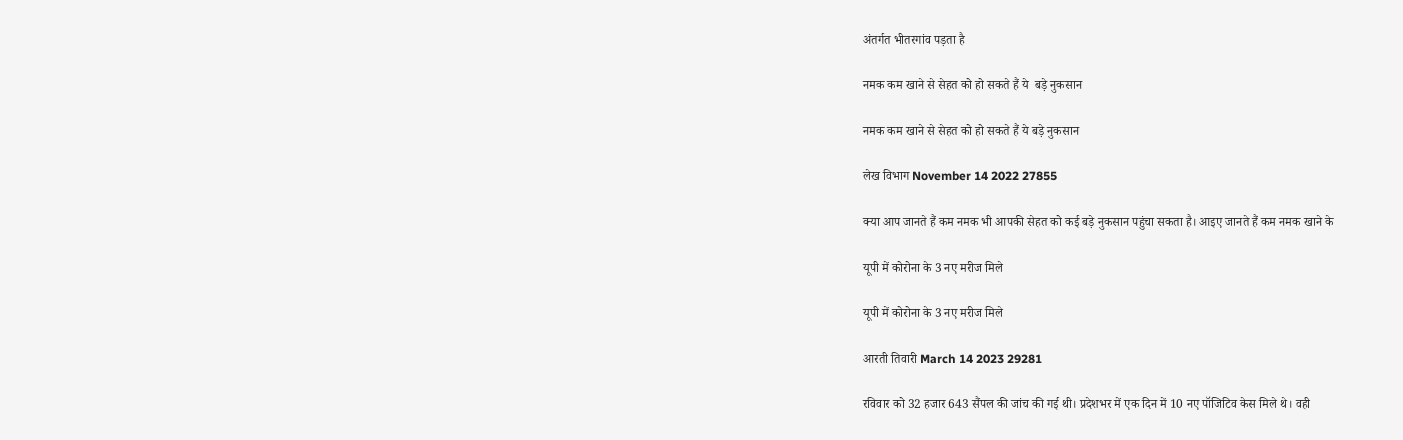अंतर्गत भीतरगांव पड़ता है

नमक कम खाने से सेहत को हो सकते हैं ये  बड़े नुकसान

नमक कम खाने से सेहत को हो सकते हैं ये बड़े नुकसान

लेख विभाग November 14 2022 27855

क्या आप जानते हैं कम नमक भी आपकी सेहत को कई बड़े नुकसान पहुंचा सकता है। आइए जानते हैं कम नमक खाने के

यूपी में कोरोना के 3 नए मरीज मिले

यूपी में कोरोना के 3 नए मरीज मिले

आरती तिवारी March 14 2023 29281

रविवार को 32 हजार 643 सैंपल की जांच की गई थी। प्रदेशभर में एक दिन में 10 नए पॉजिटिव केस मिले थे। वही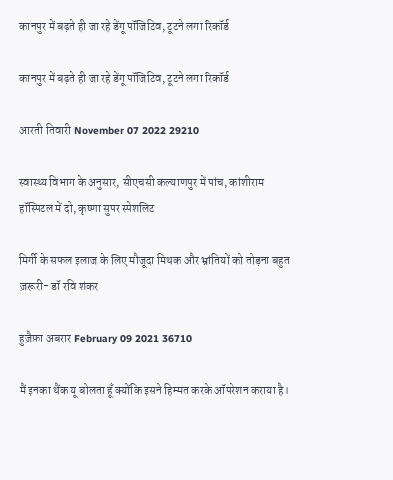कानपुर में बढ़ते ही जा रहे डेंगू पॉजिटिव, टूटने लगा रिकॉर्ड

कानपुर में बढ़ते ही जा रहे डेंगू पॉजिटिव, टूटने लगा रिकॉर्ड

आरती तिवारी November 07 2022 29210

स्वास्थ्य विभाग के अनुसार, सीएचसी कल्याणपुर में पांच, कांशीराम हॉस्पिटल में दो, कृष्णा सुपर स्पेशलिट

मिर्गी के सफल इलाज के लिए मौजूदा मिथक और भ्रांतियों को तोड़ना बहुत ज़रूरी- डॉ रवि शंकर

हुज़ैफ़ा अबरार February 09 2021 36710

मैं इनका थैंक यू बोलता हूँ क्योंकि इसने हिम्मत करके ऑपरेशन कराया है।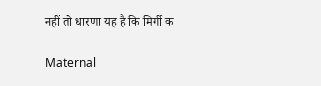नहीं तो धारणा यह है कि मिर्गी क

Maternal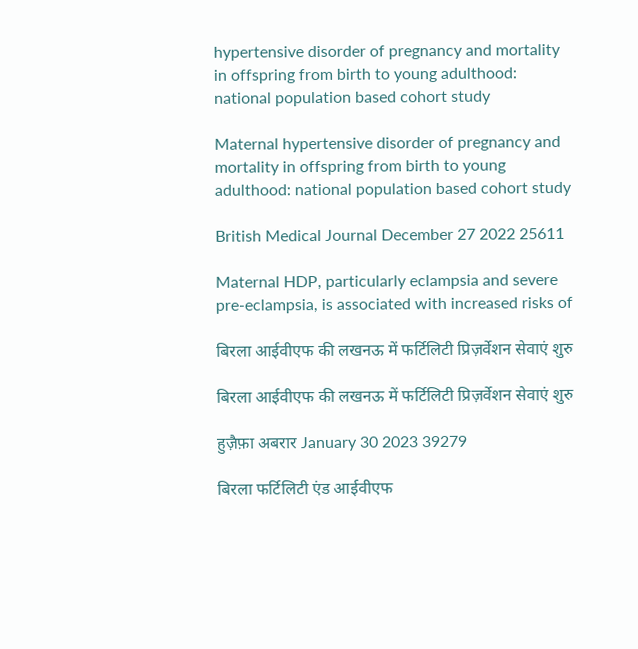hypertensive disorder of pregnancy and mortality in offspring from birth to young adulthood: national population based cohort study

Maternal hypertensive disorder of pregnancy and mortality in offspring from birth to young adulthood: national population based cohort study

British Medical Journal December 27 2022 25611

Maternal HDP, particularly eclampsia and severe pre-eclampsia, is associated with increased risks of

बिरला आईवीएफ की लखनऊ में फर्टिलिटी प्रिज़र्वेशन सेवाएं शुरु

बिरला आईवीएफ की लखनऊ में फर्टिलिटी प्रिज़र्वेशन सेवाएं शुरु

हुज़ैफ़ा अबरार January 30 2023 39279

बिरला फर्टिलिटी एंड आईवीएफ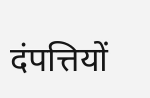दंपत्तियों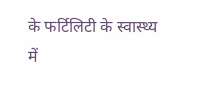के फर्टिलिटी के स्वास्थ्य में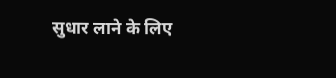सुधार लाने के लिए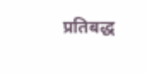प्रतिबद्ध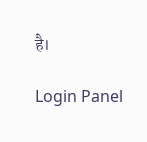है।

Login Panel